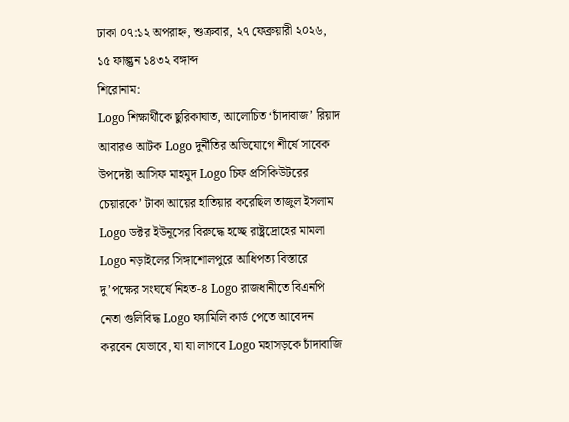ঢাকা ০৭:১২ অপরাহ্ন, শুক্রবার, ২৭ ফেব্রুয়ারী ২০২৬, ১৫ ফাল্গুন ১৪৩২ বঙ্গাব্দ
শিরোনাম:
Logo শিক্ষার্থীকে ছুরিকাঘাত, আলোচিত ‘চাঁদাবাজ’ রিয়াদ আবারও আটক Logo দুর্নীতির অভিযোগে শীর্ষে সাবেক উপদেষ্টা আসিফ মাহমুদ Logo চিফ প্রসিকিউটরের চেয়ারকে’ টাকা আয়ের হাতিয়ার করেছিল তাজুল ইসলাম Logo ডক্টর ইউনূসের বিরুদ্ধে হচ্ছে রাষ্ট্রদ্রোহের মামলা Logo নড়াইলের সিঙ্গাশোলপুরে আধিপত্য বিস্তারে দু’পক্ষের সংঘর্ষে নিহত-৪ Logo রাজধানীতে বিএনপি নেতা গুলিবিদ্ধ Logo ফ্যামিলি কার্ড পেতে আবেদন করবেন যেভাবে, যা যা লাগবে Logo মহাসড়কে চাঁদাবাজি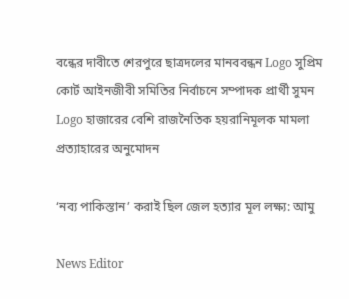বন্ধের দাবীতে শেরপুরে ছাত্রদলের মানববন্ধন Logo সুপ্রিম কোর্ট আইনজীবী সমিতির নির্বাচনে সম্পাদক প্রার্থী সুমন Logo হাজারের বেশি রাজনৈতিক হয়রানিমূলক মামলা প্রত্যাহারের অনুমোদন

‘নব্য পাকিস্তান’ করাই ছিল জেল হত্যার মূল লক্ষ্য: আমু

News Editor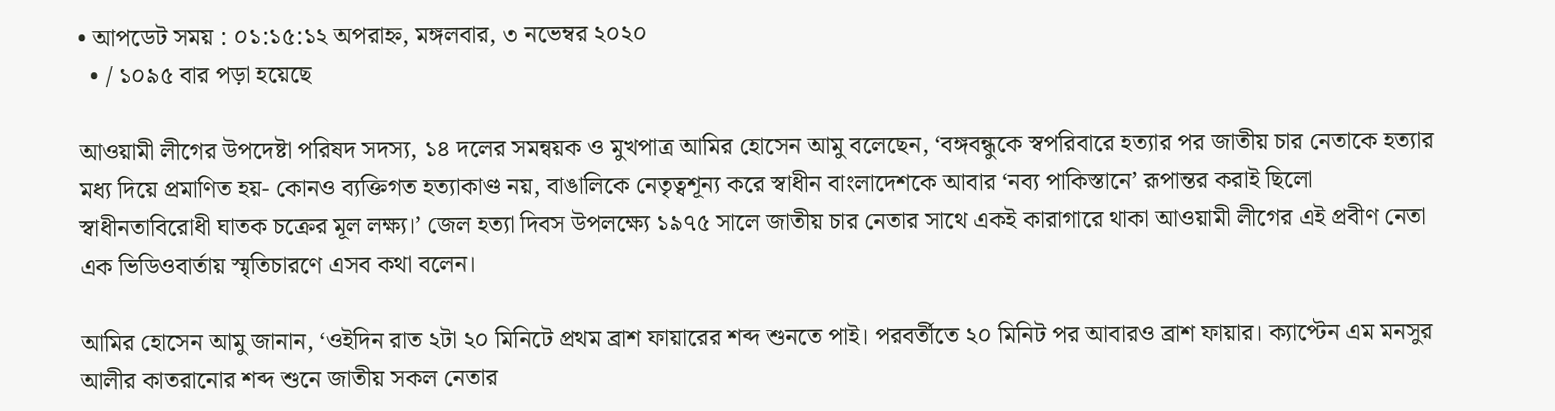• আপডেট সময় : ০১:১৫:১২ অপরাহ্ন, মঙ্গলবার, ৩ নভেম্বর ২০২০
  • / ১০৯৫ বার পড়া হয়েছে

আওয়ামী লীগের উপদেষ্টা পরিষদ সদস্য, ১৪ দলের সমন্বয়ক ও মুখপাত্র আমির হোসেন আমু বলেছেন, ‘বঙ্গবন্ধুকে স্বপরিবারে হত্যার পর জাতীয় চার নেতাকে হত্যার মধ্য দিয়ে প্রমাণিত হয়- কোনও ব্যক্তিগত হত্যাকাণ্ড নয়, বাঙালিকে নেতৃত্বশূন্য করে স্বাধীন বাংলাদেশকে আবার ‘নব্য পাকিস্তানে’ রূপান্তর করাই ছিলো স্বাধীনতাবিরোধী ঘাতক চক্রের মূল লক্ষ্য।’ জেল হত্যা দিবস উপলক্ষ্যে ১৯৭৫ সালে জাতীয় চার নেতার সাথে একই কারাগারে থাকা আওয়ামী লীগের এই প্রবীণ নেতা এক ভিডিওবার্তায় স্মৃতিচারণে এসব কথা বলেন।

আমির হোসেন আমু জানান, ‘ওইদিন রাত ২টা ২০ মিনিটে প্রথম ব্রাশ ফায়ারের শব্দ শুনতে পাই। পরবর্তীতে ২০ মিনিট পর আবারও ব্রাশ ফায়ার। ক্যাপ্টেন এম মনসুর আলীর কাতরানোর শব্দ শুনে জাতীয় সকল নেতার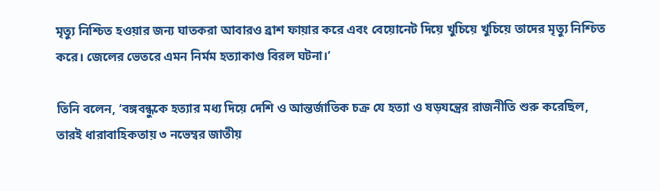মৃত্যু নিশ্চিত হওয়ার জন্য ঘাতকরা আবারও ব্রাশ ফায়ার করে এবং বেয়োনেট দিয়ে খুচিয়ে খুচিয়ে তাদের মৃত্যু নিশ্চিত করে। জেলের ভেতরে এমন নির্মম হত্যাকাণ্ড বিরল ঘটনা।’

তিনি বলেন, ‘বঙ্গবন্ধুকে হত্যার মধ্য দিয়ে দেশি ও আন্তর্জাতিক চক্র যে হত্যা ও ষড়যন্ত্রের রাজনীতি শুরু করেছিল, তারই ধারাবাহিকতায় ৩ নভেম্বর জাতীয়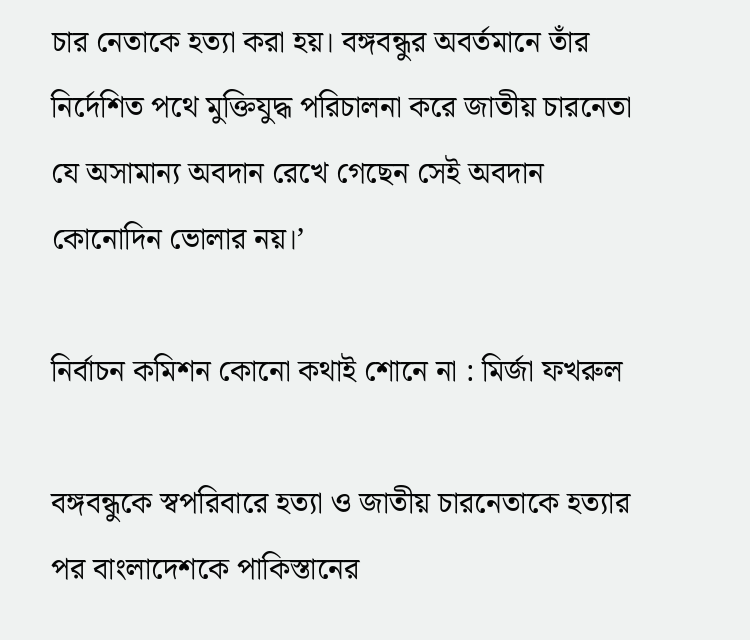চার নেতাকে হত্যা করা হয়। বঙ্গবন্ধুর অবর্তমানে তাঁর নির্দেশিত পথে মুক্তিযুদ্ধ পরিচালনা করে জাতীয় চারনেতা যে অসামান্য অবদান রেখে গেছেন সেই অবদান কোনোদিন ভোলার নয়।’

নির্বাচন কমিশন কোনো কথাই শোনে না : মির্জা ফখরুল

বঙ্গবন্ধুকে স্বপরিবারে হত্যা ও জাতীয় চারনেতাকে হত্যার পর বাংলাদেশকে পাকিস্তানের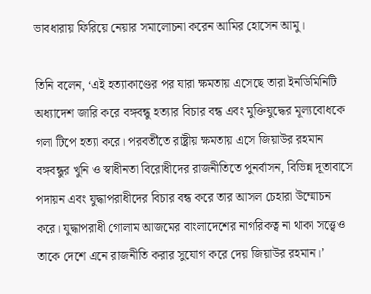ভাবধারায় ফিরিয়ে নেয়ার সমালোচনা করেন আমির হোসেন আমু।

তিনি বলেন, ‘এই হত্যাকাণ্ডের পর যারা ক্ষমতায় এসেছে তারা ইনডিমিনিটি অধ্যাদেশ জারি করে বঙ্গবন্ধু হত্যার বিচার বন্ধ এবং মুক্তিযুদ্ধের মূল্যবোধকে গলা টিপে হত্যা করে। পরবর্তীতে রাষ্ট্রীয় ক্ষমতায় এসে জিয়াউর রহমান বঙ্গবন্ধুর খুনি ও স্বাধীনতা বিরোধীদের রাজনীতিতে পুনর্বাসন, বিভিন্ন দূতাবাসে পদায়ন এবং যুদ্ধাপরাধীদের বিচার বন্ধ করে তার আসল চেহারা উম্মোচন করে। যুদ্ধাপরাধী গোলাম আজমের বাংলাদেশের নাগরিকত্ব না থাকা সত্ত্বেও তাকে দেশে এনে রাজনীতি করার সুযোগ করে দেয় জিয়াউর রহমান।’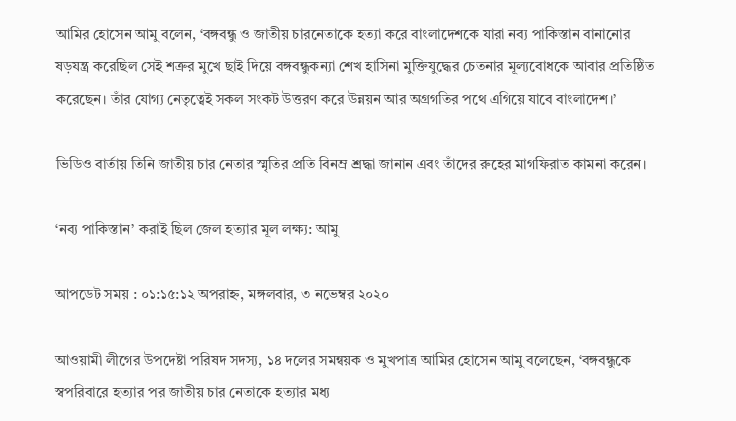আমির হোসেন আমু বলেন, ‘বঙ্গবন্ধু ও জাতীয় চারনেতাকে হত্যা করে বাংলাদেশকে যারা নব্য পাকিস্তান বানানোর ষড়যন্ত্র করেছিল সেই শত্রুর মুখে ছাই দিয়ে বঙ্গবন্ধুকন্যা শেখ হাসিনা মুক্তিযুদ্ধের চেতনার মূল্যবোধকে আবার প্রতিষ্ঠিত করেছেন। তাঁর যোগ্য নেতৃত্বেই সকল সংকট উত্তরণ করে উন্নয়ন আর অগ্রগতির পথে এগিয়ে যাবে বাংলাদেশ।’

ভিডিও বার্তায় তিনি জাতীয় চার নেতার স্মৃতির প্রতি বিনম্র শ্রদ্ধা জানান এবং তাঁদের রুহের মাগফিরাত কামনা করেন।

‘নব্য পাকিস্তান’ করাই ছিল জেল হত্যার মূল লক্ষ্য: আমু

আপডেট সময় : ০১:১৫:১২ অপরাহ্ন, মঙ্গলবার, ৩ নভেম্বর ২০২০

আওয়ামী লীগের উপদেষ্টা পরিষদ সদস্য, ১৪ দলের সমন্বয়ক ও মুখপাত্র আমির হোসেন আমু বলেছেন, ‘বঙ্গবন্ধুকে স্বপরিবারে হত্যার পর জাতীয় চার নেতাকে হত্যার মধ্য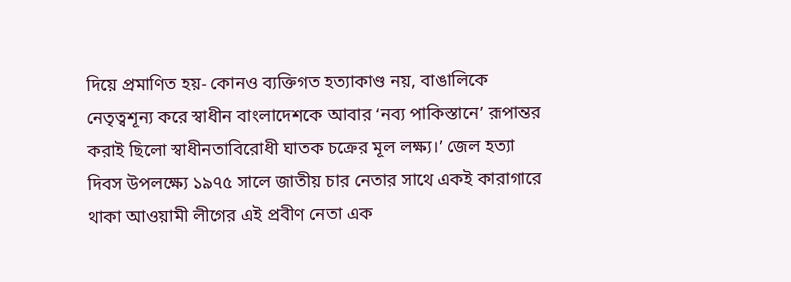দিয়ে প্রমাণিত হয়- কোনও ব্যক্তিগত হত্যাকাণ্ড নয়, বাঙালিকে নেতৃত্বশূন্য করে স্বাধীন বাংলাদেশকে আবার ‘নব্য পাকিস্তানে’ রূপান্তর করাই ছিলো স্বাধীনতাবিরোধী ঘাতক চক্রের মূল লক্ষ্য।’ জেল হত্যা দিবস উপলক্ষ্যে ১৯৭৫ সালে জাতীয় চার নেতার সাথে একই কারাগারে থাকা আওয়ামী লীগের এই প্রবীণ নেতা এক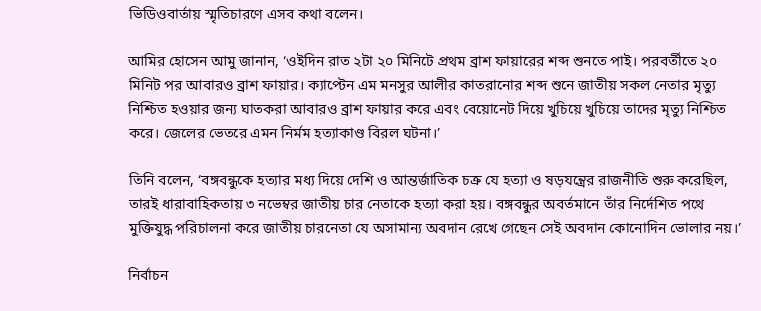ভিডিওবার্তায় স্মৃতিচারণে এসব কথা বলেন।

আমির হোসেন আমু জানান, ‘ওইদিন রাত ২টা ২০ মিনিটে প্রথম ব্রাশ ফায়ারের শব্দ শুনতে পাই। পরবর্তীতে ২০ মিনিট পর আবারও ব্রাশ ফায়ার। ক্যাপ্টেন এম মনসুর আলীর কাতরানোর শব্দ শুনে জাতীয় সকল নেতার মৃত্যু নিশ্চিত হওয়ার জন্য ঘাতকরা আবারও ব্রাশ ফায়ার করে এবং বেয়োনেট দিয়ে খুচিয়ে খুচিয়ে তাদের মৃত্যু নিশ্চিত করে। জেলের ভেতরে এমন নির্মম হত্যাকাণ্ড বিরল ঘটনা।’

তিনি বলেন, ‘বঙ্গবন্ধুকে হত্যার মধ্য দিয়ে দেশি ও আন্তর্জাতিক চক্র যে হত্যা ও ষড়যন্ত্রের রাজনীতি শুরু করেছিল, তারই ধারাবাহিকতায় ৩ নভেম্বর জাতীয় চার নেতাকে হত্যা করা হয়। বঙ্গবন্ধুর অবর্তমানে তাঁর নির্দেশিত পথে মুক্তিযুদ্ধ পরিচালনা করে জাতীয় চারনেতা যে অসামান্য অবদান রেখে গেছেন সেই অবদান কোনোদিন ভোলার নয়।’

নির্বাচন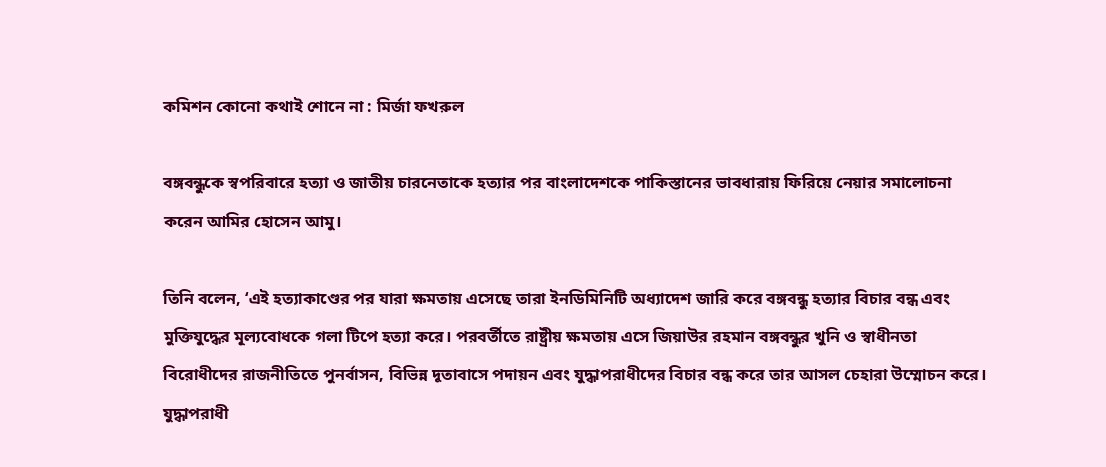কমিশন কোনো কথাই শোনে না : মির্জা ফখরুল

বঙ্গবন্ধুকে স্বপরিবারে হত্যা ও জাতীয় চারনেতাকে হত্যার পর বাংলাদেশকে পাকিস্তানের ভাবধারায় ফিরিয়ে নেয়ার সমালোচনা করেন আমির হোসেন আমু।

তিনি বলেন, ‘এই হত্যাকাণ্ডের পর যারা ক্ষমতায় এসেছে তারা ইনডিমিনিটি অধ্যাদেশ জারি করে বঙ্গবন্ধু হত্যার বিচার বন্ধ এবং মুক্তিযুদ্ধের মূল্যবোধকে গলা টিপে হত্যা করে। পরবর্তীতে রাষ্ট্রীয় ক্ষমতায় এসে জিয়াউর রহমান বঙ্গবন্ধুর খুনি ও স্বাধীনতা বিরোধীদের রাজনীতিতে পুনর্বাসন, বিভিন্ন দূতাবাসে পদায়ন এবং যুদ্ধাপরাধীদের বিচার বন্ধ করে তার আসল চেহারা উম্মোচন করে। যুদ্ধাপরাধী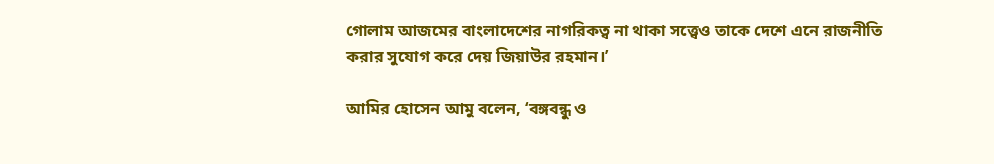গোলাম আজমের বাংলাদেশের নাগরিকত্ব না থাকা সত্ত্বেও তাকে দেশে এনে রাজনীতি করার সুযোগ করে দেয় জিয়াউর রহমান।’

আমির হোসেন আমু বলেন, ‘বঙ্গবন্ধু ও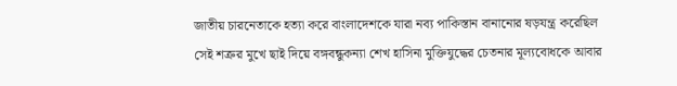জাতীয় চারনেতাকে হত্যা করে বাংলাদেশকে যারা নব্য পাকিস্তান বানানোর ষড়যন্ত্র করেছিল সেই শত্রুর মুখে ছাই দিয়ে বঙ্গবন্ধুকন্যা শেখ হাসিনা মুক্তিযুদ্ধের চেতনার মূল্যবোধকে আবার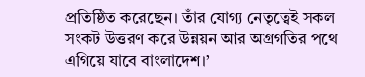প্রতিষ্ঠিত করেছেন। তাঁর যোগ্য নেতৃত্বেই সকল সংকট উত্তরণ করে উন্নয়ন আর অগ্রগতির পথে এগিয়ে যাবে বাংলাদেশ।’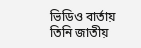ভিডিও বার্তায় তিনি জাতীয়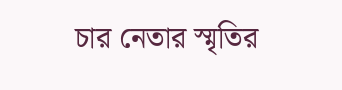চার নেতার স্মৃতির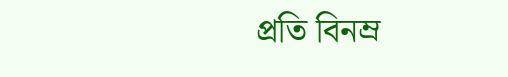প্রতি বিনম্র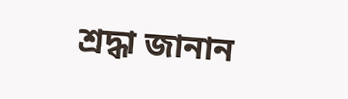শ্রদ্ধা জানান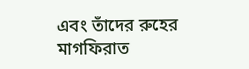এবং তাঁদের রুহের মাগফিরাত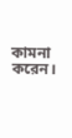কামনা করেন।